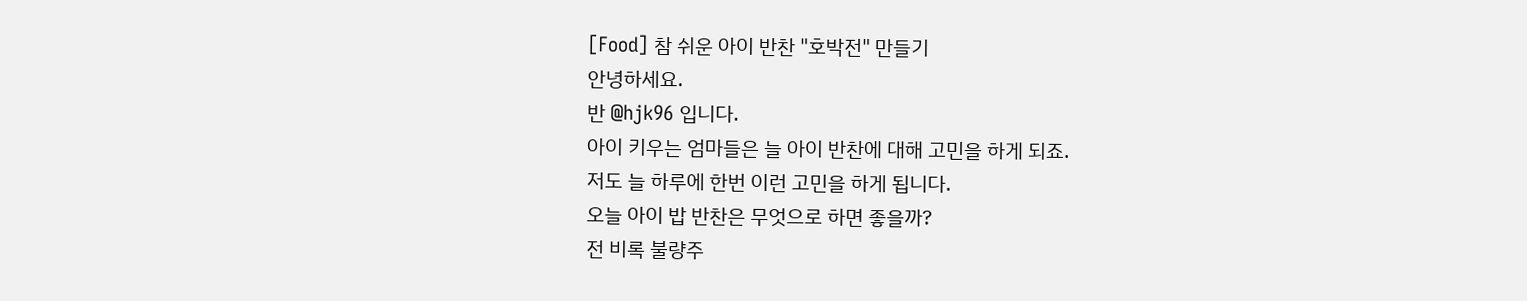[Food] 참 쉬운 아이 반찬 "호박전" 만들기
안녕하세요.
반 @hjk96 입니다.
아이 키우는 엄마들은 늘 아이 반찬에 대해 고민을 하게 되죠.
저도 늘 하루에 한번 이런 고민을 하게 됩니다.
오늘 아이 밥 반찬은 무엇으로 하면 좋을까?
전 비록 불량주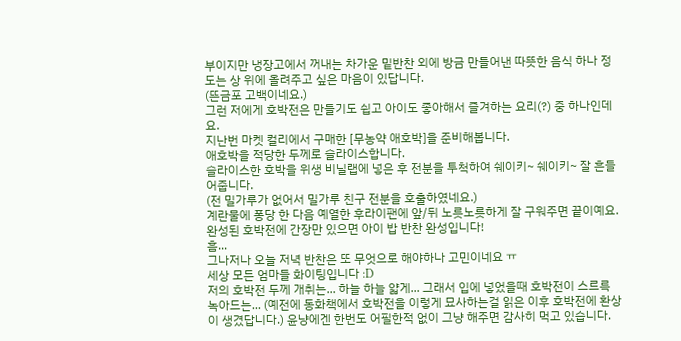부이지만 냉장고에서 꺼내는 차가운 밑반찬 외에 방금 만들어낸 따뜻한 음식 하나 정도는 상 위에 올려주고 싶은 마음이 있답니다.
(뜬금포 고백이네요.)
그런 저에게 호박전은 만들기도 쉽고 아이도 좋아해서 즐겨하는 요리(?) 중 하나인데요.
지난번 마켓 컬리에서 구매한 [무농약 애호박]을 준비해봅니다.
애호박을 적당한 두께로 슬라이스합니다.
슬라이스한 호박을 위생 비닐랩에 넣은 후 전분을 투척하여 쉐이키~ 쉐이키~ 잘 흔들어줍니다.
(전 밀가루가 없어서 밀가루 친구 전분을 호출하였네요.)
계란물에 퐁당 한 다음 예열한 후라이팬에 앞/뒤 노릇노릇하게 잘 구워주면 끝이예요.
완성된 호박전에 간장만 있으면 아이 밥 반찬 완성입니다!
흠...
그나저나 오늘 저녁 반찬은 또 무엇으로 해야하나 고민이네요 ㅠ
세상 모든 엄마들 화이팅입니다 :D
저의 호박전 두께 개취는... 하늘 하늘 얇게... 그래서 입에 넣었을때 호박전이 스르륵 녹아드는... (예전에 동화책에서 호박전을 이렇게 묘사하는걸 읽은 이후 호박전에 환상이 생겼답니다.) 윤냥에겐 한번도 어필한적 없이 그냥 해주면 감사히 먹고 있습니다.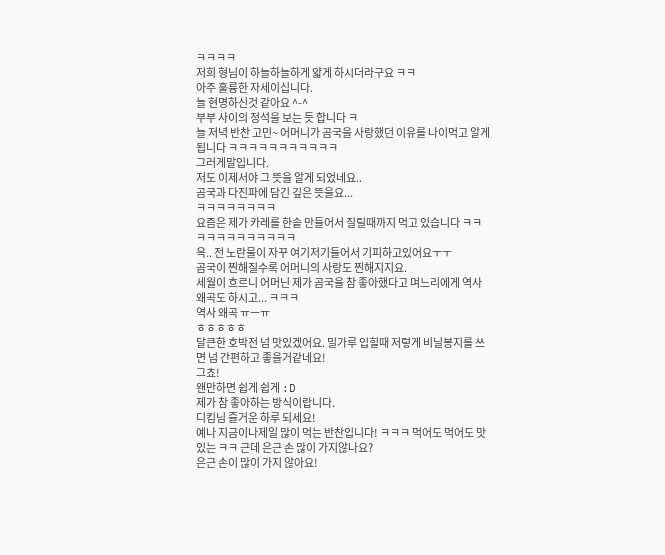ㅋㅋㅋㅋ
저희 형님이 하늘하늘하게 얇게 하시더라구요 ㅋㅋ
아주 훌륭한 자세이십니다.
늘 현명하신것 같아요 ^-^
부부 사이의 정석을 보는 듯 합니다 ㅋ
늘 저녁 반찬 고민~ 어머니가 곰국을 사랑했던 이유를 나이먹고 알게 됩니다 ㅋㅋㅋㅋㅋㅋㅋㅋㅋㅋㅋ
그러게말입니다.
저도 이제서야 그 뜻을 알게 되었네요..
곰국과 다진파에 담긴 깊은 뜻을요...
ㅋㅋㅋㅋㅋㅋㅋㅋ
요즘은 제가 카레를 한솥 만들어서 질릴때까지 먹고 있습니다 ㅋㅋㅋㅋㅋㅋㅋㅋㅋㅋㅋㅋ
윽.. 전 노란물이 자꾸 여기저기들어서 기피하고있어요ㅜㅜ
곰국이 찐해질수록 어머니의 사랑도 찐해지지요.
세월이 흐르니 어머닌 제가 곰국을 참 좋아했다고 며느리에게 역사 왜곡도 하시고... ㅋㅋㅋ
역사 왜곡 ㅠㅡㅠ
ㅎㅎㅎㅎㅎ
달큰한 호박전 넘 맛있겠어요. 밀가루 입힐때 저렇게 비닐봉지를 쓰면 넘 간편하고 좋을거같네요!
그쵸!
왠만하면 쉽게 쉽게 :D
제가 참 좋아하는 방식이랍니다.
디킴님 즐거운 하루 되세요!
예나 지금이나제일 많이 먹는 반찬입니다! ㅋㅋㅋ 먹어도 먹어도 맛있는 ㅋㅋ 근데 은근 손 많이 가지않나요?
은근 손이 많이 가지 않아요!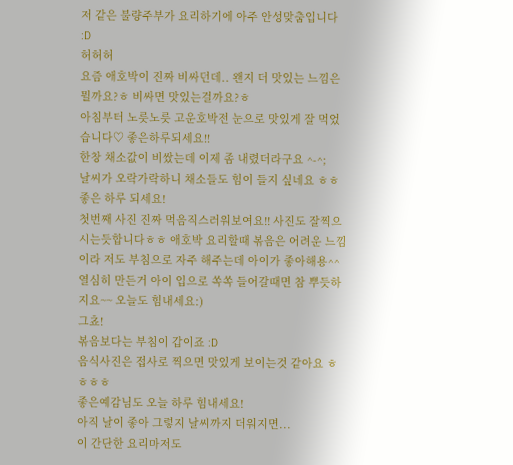저 같은 불량주부가 요리하기에 아주 안성맞춤입니다 :D
허허허
요즘 애호박이 진짜 비싸던데.. 왠지 더 맛있는 느낌은 뭘까요?ㅎ 비싸면 맛있는걸까요?ㅎ
아침부터 노릇노릇 고운호박전 눈으로 맛있게 잘 먹었습니다♡ 좋은하루되세요!!
한창 채소값이 비쌌는데 이제 좀 내렸더라구요 ^-^;
날씨가 오락가락하니 채소들도 힘이 들지 싶네요 ㅎㅎ
좋은 하루 되세요!
첫번째 사진 진짜 먹음직스러워보여요!! 사진도 잘찍으시는듯합니다ㅎㅎ 애호박 요리할때 볶음은 어려운 느낌이라 저도 부침으로 자주 해주는데 아이가 좋아해용^^ 열심히 만든거 아이 입으로 쏙쏙 들어갈때면 참 뿌듯하지요~~ 오늘도 힘내세요:)
그쵸!
볶음보다는 부침이 갑이죠 :D
음식사진은 접사로 찍으면 맛있게 보이는것 같아요 ㅎㅎㅎㅎ
좋은예감님도 오늘 하루 힘내세요!
아직 날이 좋아 그렇지 날씨까지 더워지면...
이 간단한 요리마저도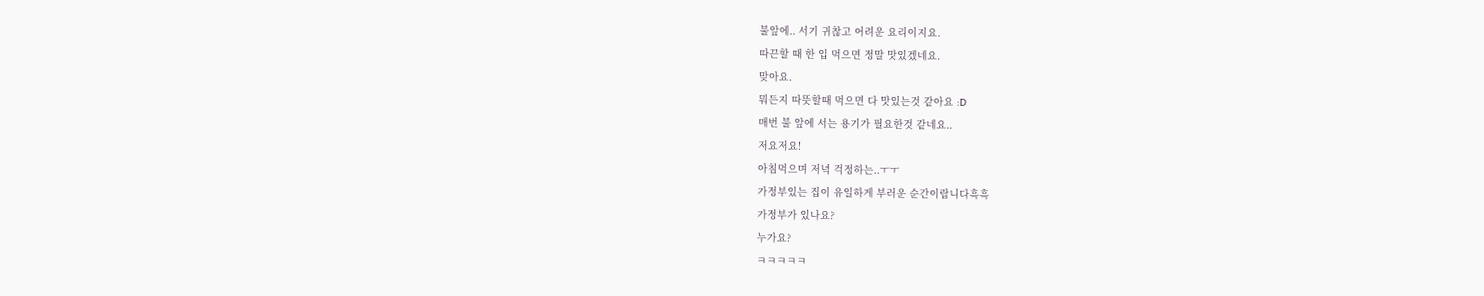불앞에.. 서기 귀찮고 어려운 요리이지요.
따끈할 때 한 입 먹으면 정말 맛있겠네요.
맞아요.
뭐든지 따뜻할때 먹으면 다 맛있는것 같아요 :D
매번 불 앞에 서는 용기가 필요한것 같네요..
저요저요!
아침먹으며 저녁 걱정하는..ㅜㅜ
가정부있는 집이 유일하게 부러운 순간이랍니다흑흑
가정부가 있나요?
누가요?
ㅋㅋㅋㅋㅋ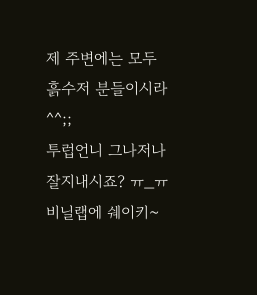제 주변에는 모두 흙수저 분들이시라 ^^;;
투럽언니 그나저나 잘지내시죠? ㅠ_ㅠ
비닐랩에 쉐이키~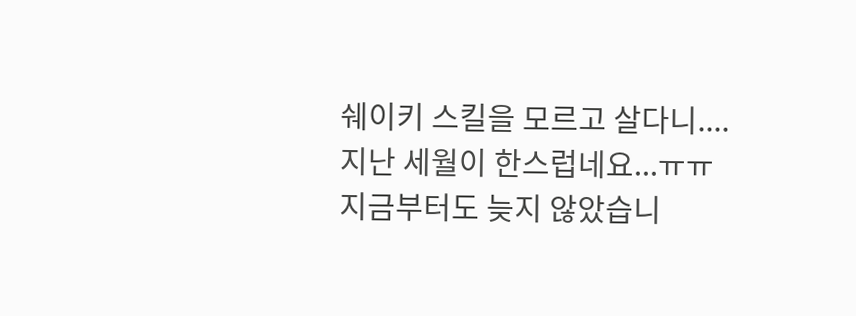쉐이키 스킬을 모르고 살다니....
지난 세월이 한스럽네요...ㅠㅠ
지금부터도 늦지 않았습니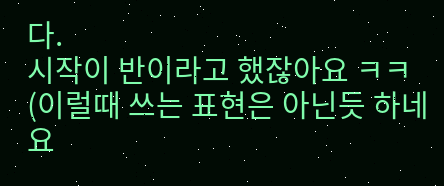다.
시작이 반이라고 했잖아요 ㅋㅋ
(이럴때 쓰는 표현은 아닌듯 하네요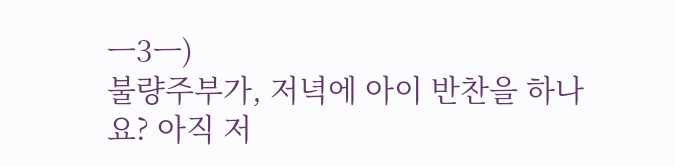ㅡ3ㅡ)
불량주부가, 저녁에 아이 반찬을 하나요? 아직 저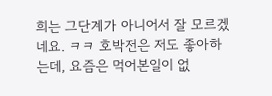희는 그단계가 아니어서 잘 모르겠네요. ㅋㅋ 호박전은 저도 좋아하는데, 요즘은 먹어본일이 없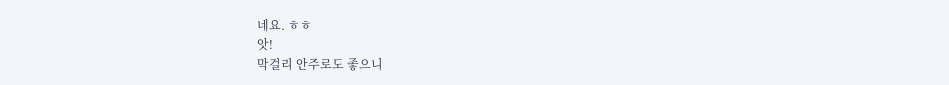네요. ㅎㅎ
앗!
막걸리 안주로도 좋으니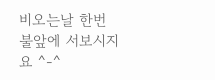비오는날 한번 불앞에 서보시지요 ^-^